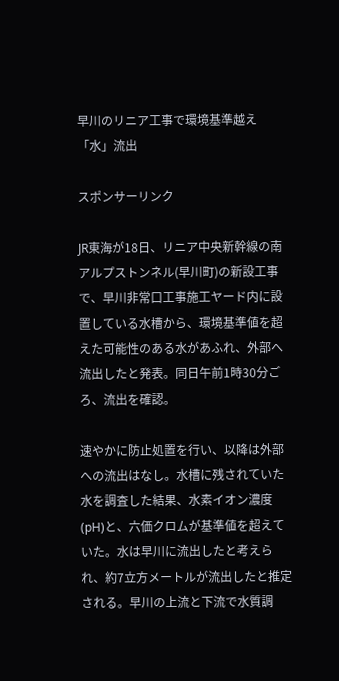早川のリニア工事で環境基準越え「水」流出

スポンサーリンク

JR東海が18日、リニア中央新幹線の南アルプストンネル(早川町)の新設工事で、早川非常口工事施工ヤード内に設置している水槽から、環境基準値を超えた可能性のある水があふれ、外部へ流出したと発表。同日午前1時30分ごろ、流出を確認。

速やかに防止処置を行い、以降は外部への流出はなし。水槽に残されていた水を調査した結果、水素イオン濃度(pH)と、六価クロムが基準値を超えていた。水は早川に流出したと考えられ、約7立方メートルが流出したと推定される。早川の上流と下流で水質調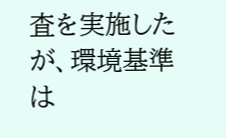査を実施したが、環境基準は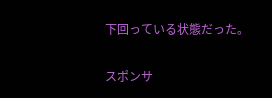下回っている状態だった。

スポンサ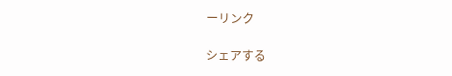ーリンク

シェアする